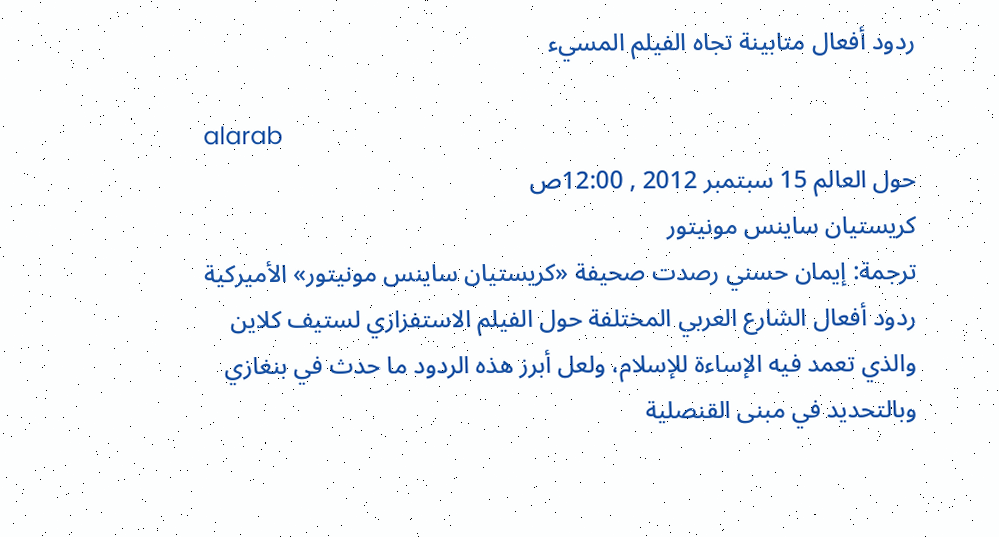ردود أفعال متابينة تجاه الفيلم المسيء

alarab
حول العالم 15 سبتمبر 2012 , 12:00ص
كريستيان ساينس مونيتور
ترجمة: إيمان حسني رصدت صحيفة «كريستيان ساينس مونيتور» الأميركية ردود أفعال الشارع العربي المختلفة حول الفيلم الاستفزازي لستيف كلاين والذي تعمد فيه الإساءة للإسلام، ولعل أبرز هذه الردود ما حدث في بنغازي وبالتحديد في مبنى القنصلية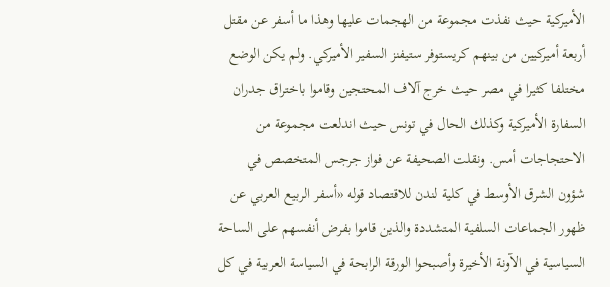الأميركية حيث نفذت مجموعة من الهجمات عليها وهذا ما أسفر عن مقتل أربعة أميركيين من بينهم كريستوفر ستيفنز السفير الأميركي. ولم يكن الوضع مختلفا كثيرا في مصر حيث خرج آلاف المحتجين وقاموا باختراق جدران السفارة الأميركية وكذلك الحال في تونس حيث اندلعت مجموعة من الاحتجاجات أمس. ونقلت الصحيفة عن فواز جرجس المتخصص في شؤون الشرق الأوسط في كلية لندن للاقتصاد قوله «أسفر الربيع العربي عن ظهور الجماعات السلفية المتشددة والذين قاموا بفرض أنفسهم على الساحة السياسية في الآونة الأخيرة وأصبحوا الورقة الرابحة في السياسة العربية في كل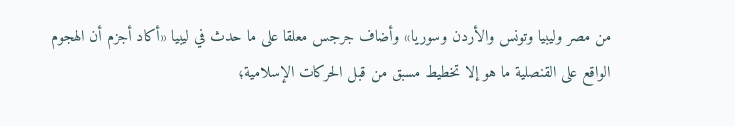من مصر وليبيا وتونس والأردن وسوريا» وأضاف جرجس معلقا على ما حدث في ليبيا «أكاد أجزم أن الهجوم الواقع على القنصلية ما هو إلا تخطيط مسبق من قبل الحركات الإسلامية؛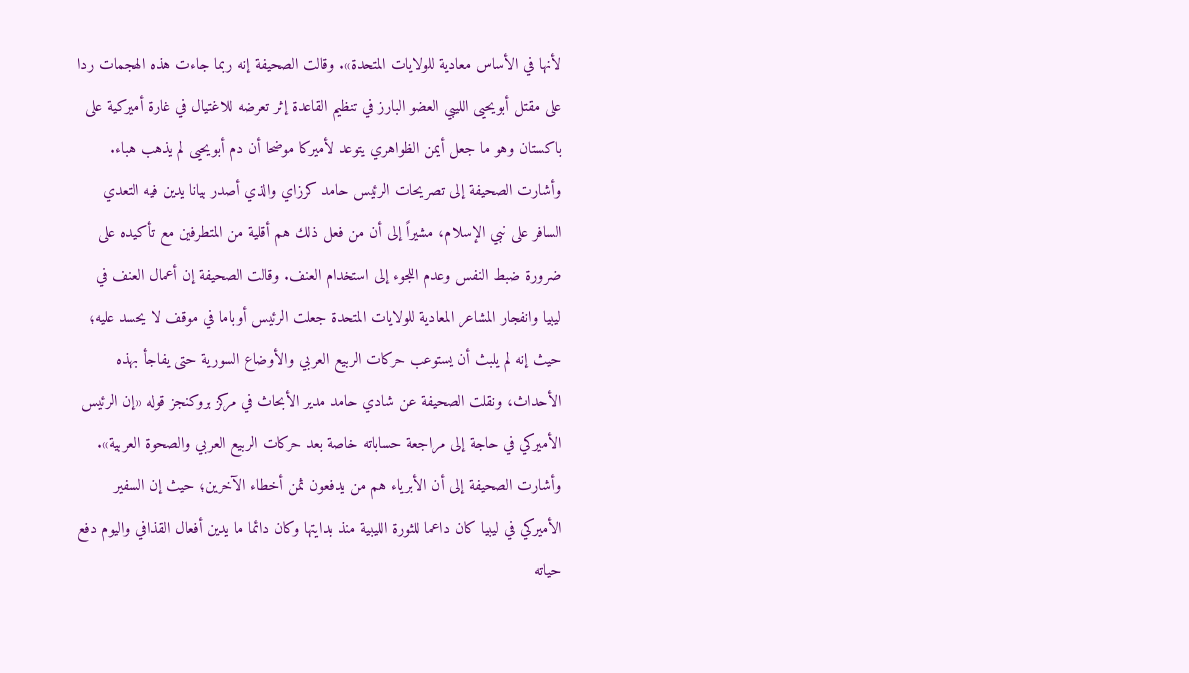لأنها في الأساس معادية للولايات المتحدة». وقالت الصحيفة إنه ربما جاءت هذه الهجمات ردا على مقتل أبويحيى الليبي العضو البارز في تنظيم القاعدة إثر تعرضه للاغتيال في غارة أميركية على باكستان وهو ما جعل أيمن الظواهري يتوعد لأميركا موضحا أن دم أبويحيى لم يذهب هباء. وأشارت الصحيفة إلى تصريحات الرئيس حامد كرزاي والذي أصدر بيانا يدين فيه التعدي السافر على نبي الإسلام، مشيراً إلى أن من فعل ذلك هم أقلية من المتطرفين مع تأكيده على ضرورة ضبط النفس وعدم اللجوء إلى استخدام العنف. وقالت الصحيفة إن أعمال العنف في ليبيا وانفجار المشاعر المعادية للولايات المتحدة جعلت الرئيس أوباما في موقف لا يحسد عليه؛ حيث إنه لم يلبث أن يستوعب حركات الربيع العربي والأوضاع السورية حتى يفاجأ بهذه الأحداث، ونقلت الصحيفة عن شادي حامد مدير الأبحاث في مركز بروكنجز قوله «إن الرئيس الأميركي في حاجة إلى مراجعة حساباته خاصة بعد حركات الربيع العربي والصحوة العربية». وأشارت الصحيفة إلى أن الأبرياء هم من يدفعون ثمن أخطاء الآخرين؛ حيث إن السفير الأميركي في ليبيا كان داعما للثورة الليبية منذ بدايتها وكان دائما ما يدين أفعال القذافي واليوم دفع حياته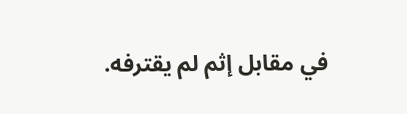في مقابل إثم لم يقترفه.